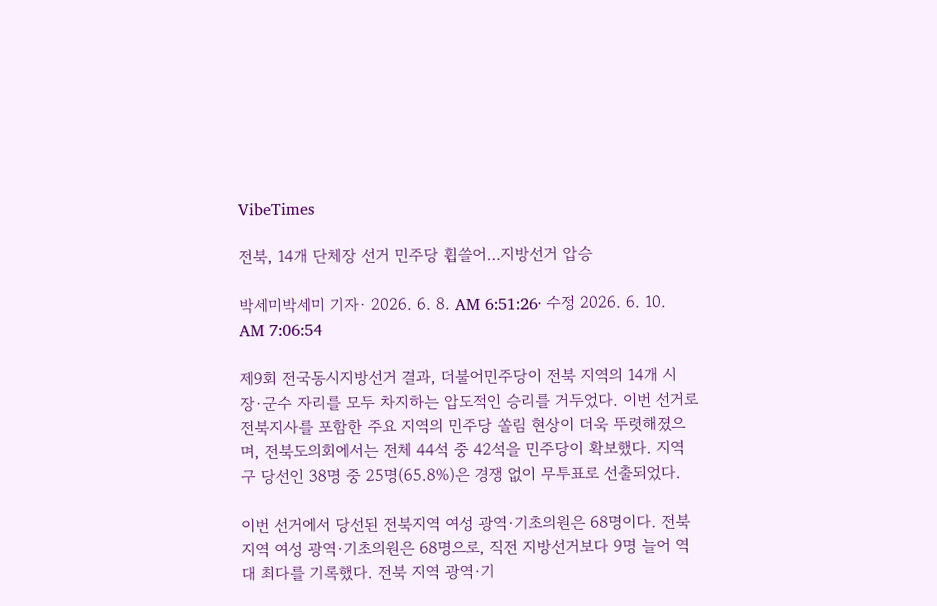VibeTimes

전북, 14개 단체장 선거 민주당 휩쓸어…지방선거 압승

박세미박세미 기자· 2026. 6. 8. AM 6:51:26· 수정 2026. 6. 10. AM 7:06:54

제9회 전국동시지방선거 결과, 더불어민주당이 전북 지역의 14개 시장·군수 자리를 모두 차지하는 압도적인 승리를 거두었다. 이번 선거로 전북지사를 포함한 주요 지역의 민주당 쏠림 현상이 더욱 뚜렷해졌으며, 전북도의회에서는 전체 44석 중 42석을 민주당이 확보했다. 지역구 당선인 38명 중 25명(65.8%)은 경쟁 없이 무투표로 선출되었다.

이번 선거에서 당선된 전북지역 여성 광역·기초의원은 68명이다. 전북 지역 여성 광역·기초의원은 68명으로, 직전 지방선거보다 9명 늘어 역대 최다를 기록했다. 전북 지역 광역·기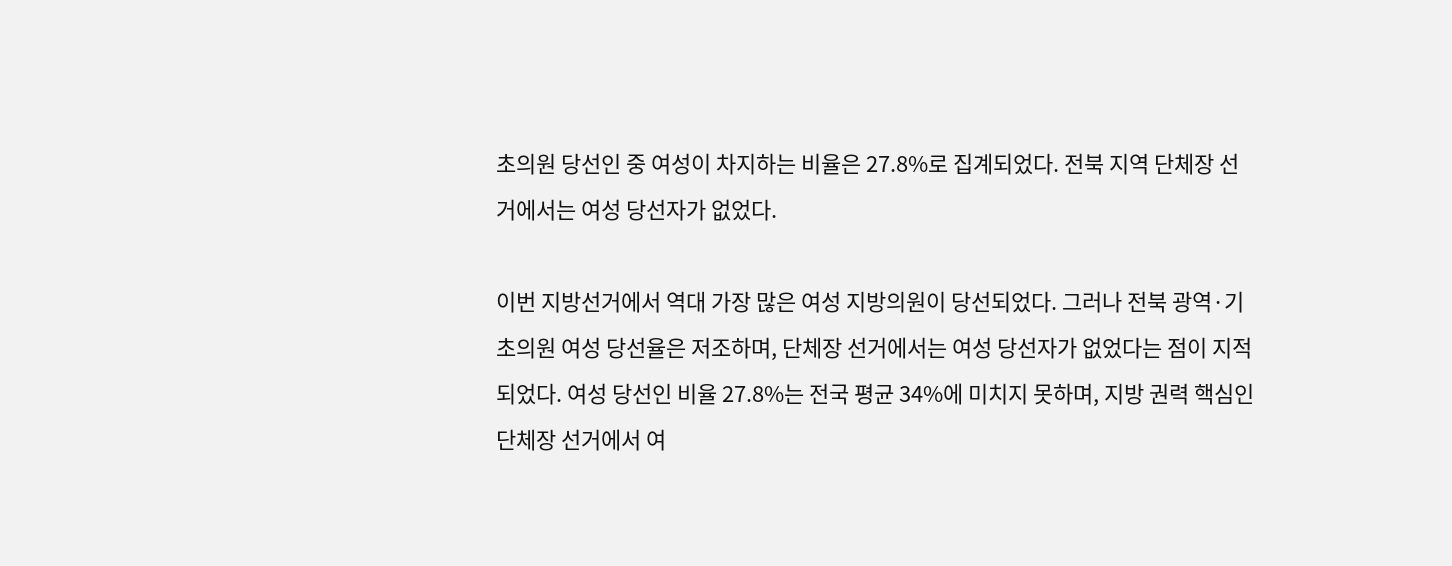초의원 당선인 중 여성이 차지하는 비율은 27.8%로 집계되었다. 전북 지역 단체장 선거에서는 여성 당선자가 없었다.

이번 지방선거에서 역대 가장 많은 여성 지방의원이 당선되었다. 그러나 전북 광역·기초의원 여성 당선율은 저조하며, 단체장 선거에서는 여성 당선자가 없었다는 점이 지적되었다. 여성 당선인 비율 27.8%는 전국 평균 34%에 미치지 못하며, 지방 권력 핵심인 단체장 선거에서 여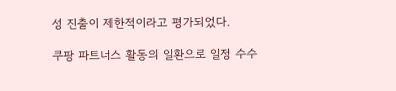성 진출이 제한적이라고 평가되었다.

쿠팡 파트너스 활동의 일환으로 일정 수수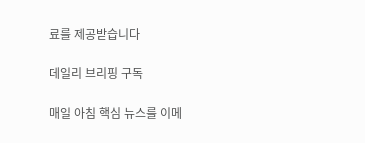료를 제공받습니다

데일리 브리핑 구독

매일 아침 핵심 뉴스를 이메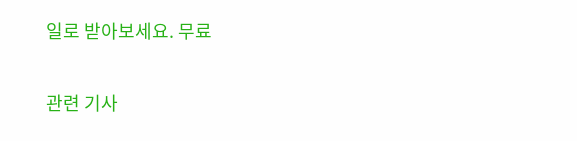일로 받아보세요. 무료

관련 기사